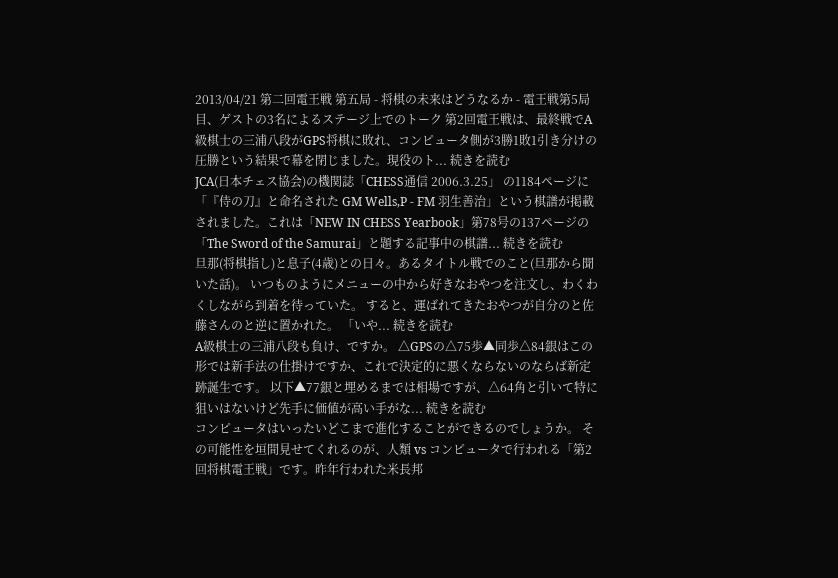2013/04/21 第二回電王戦 第五局 - 将棋の未来はどうなるか - 電王戦第5局目、ゲストの3名によるステージ上でのトーク 第2回電王戦は、最終戦でA級棋士の三浦八段がGPS将棋に敗れ、コンピュータ側が3勝1敗1引き分けの圧勝という結果で幕を閉じました。現役のト... 続きを読む
JCA(日本チェス協会)の機関誌「CHESS通信 2006.3.25」 の1184ページに「『侍の刀』と命名された GM Wells,P - FM 羽生善治」という棋譜が掲載されました。これは「NEW IN CHESS Yearbook」第78号の137ページの「The Sword of the Samurai」と題する記事中の棋譜... 続きを読む
旦那(将棋指し)と息子(4歳)との日々。あるタイトル戦でのこと(旦那から聞いた話)。 いつものようにメニューの中から好きなおやつを注文し、わくわくしながら到着を待っていた。 すると、運ばれてきたおやつが自分のと佐藤さんのと逆に置かれた。 「いや... 続きを読む
A級棋士の三浦八段も負け、ですか。 △GPSの△75歩▲同歩△84銀はこの形では新手法の仕掛けですか、これで決定的に悪くならないのならば新定跡誕生です。 以下▲77銀と埋めるまでは相場ですが、△64角と引いて特に狙いはないけど先手に価値が高い手がな... 続きを読む
コンピュータはいったいどこまで進化することができるのでしょうか。 その可能性を垣間見せてくれるのが、人類 vs コンピュータで行われる「第2回将棋電王戦」です。昨年行われた米長邦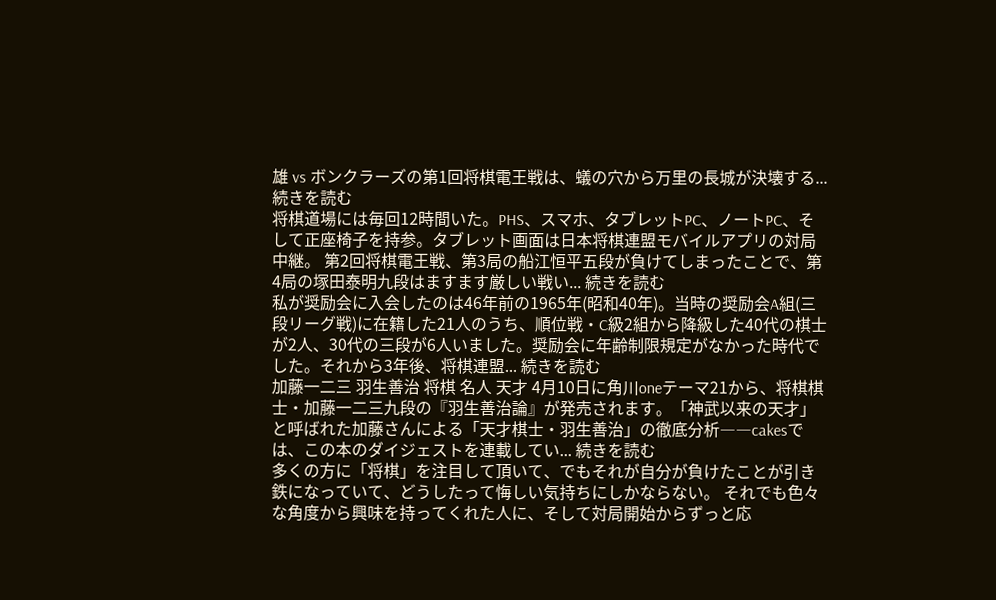雄 vs ボンクラーズの第1回将棋電王戦は、蟻の穴から万里の長城が決壊する... 続きを読む
将棋道場には毎回12時間いた。PHS、スマホ、タブレットPC、ノートPC、そして正座椅子を持参。タブレット画面は日本将棋連盟モバイルアプリの対局中継。 第2回将棋電王戦、第3局の船江恒平五段が負けてしまったことで、第4局の塚田泰明九段はますます厳しい戦い... 続きを読む
私が奨励会に入会したのは46年前の1965年(昭和40年)。当時の奨励会A組(三段リーグ戦)に在籍した21人のうち、順位戦・C級2組から降級した40代の棋士が2人、30代の三段が6人いました。奨励会に年齢制限規定がなかった時代でした。それから3年後、将棋連盟... 続きを読む
加藤一二三 羽生善治 将棋 名人 天才 4月10日に角川oneテーマ21から、将棋棋士・加藤一二三九段の『羽生善治論』が発売されます。「神武以来の天才」と呼ばれた加藤さんによる「天才棋士・羽生善治」の徹底分析――cakesでは、この本のダイジェストを連載してい... 続きを読む
多くの方に「将棋」を注目して頂いて、でもそれが自分が負けたことが引き鉄になっていて、どうしたって悔しい気持ちにしかならない。 それでも色々な角度から興味を持ってくれた人に、そして対局開始からずっと応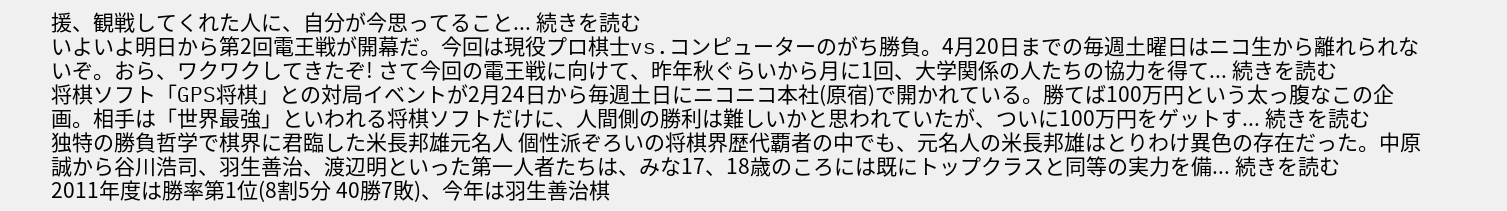援、観戦してくれた人に、自分が今思ってること... 続きを読む
いよいよ明日から第2回電王戦が開幕だ。今回は現役プロ棋士vs.コンピューターのがち勝負。4月20日までの毎週土曜日はニコ生から離れられないぞ。おら、ワクワクしてきたぞ! さて今回の電王戦に向けて、昨年秋ぐらいから月に1回、大学関係の人たちの協力を得て... 続きを読む
将棋ソフト「GPS将棋」との対局イベントが2月24日から毎週土日にニコニコ本社(原宿)で開かれている。勝てば100万円という太っ腹なこの企画。相手は「世界最強」といわれる将棋ソフトだけに、人間側の勝利は難しいかと思われていたが、ついに100万円をゲットす... 続きを読む
独特の勝負哲学で棋界に君臨した米長邦雄元名人 個性派ぞろいの将棋界歴代覇者の中でも、元名人の米長邦雄はとりわけ異色の存在だった。中原誠から谷川浩司、羽生善治、渡辺明といった第一人者たちは、みな17、18歳のころには既にトップクラスと同等の実力を備... 続きを読む
2011年度は勝率第1位(8割5分 40勝7敗)、今年は羽生善治棋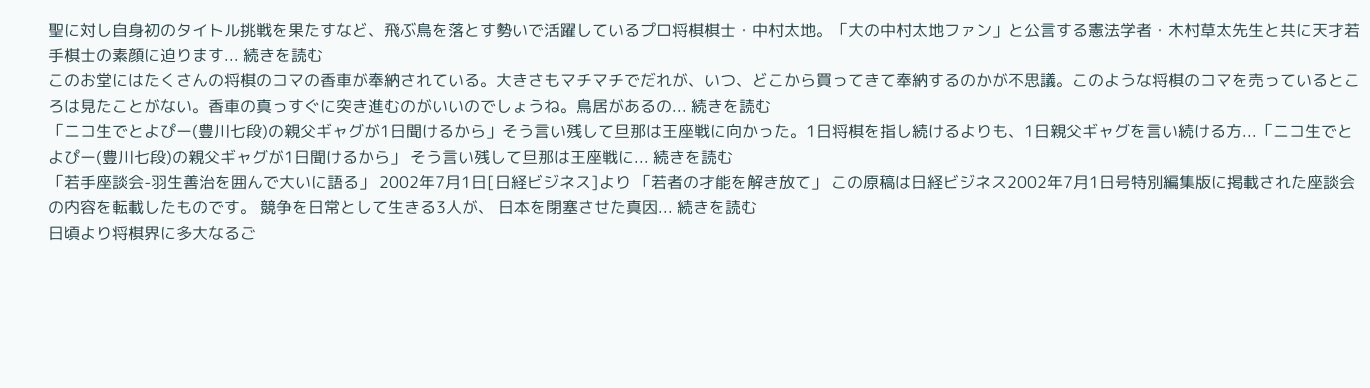聖に対し自身初のタイトル挑戦を果たすなど、飛ぶ鳥を落とす勢いで活躍しているプロ将棋棋士・中村太地。「大の中村太地ファン」と公言する憲法学者・木村草太先生と共に天才若手棋士の素顔に迫ります... 続きを読む
このお堂にはたくさんの将棋のコマの香車が奉納されている。大きさもマチマチでだれが、いつ、どこから買ってきて奉納するのかが不思議。このような将棋のコマを売っているところは見たことがない。香車の真っすぐに突き進むのがいいのでしょうね。鳥居があるの... 続きを読む
「ニコ生でとよぴー(豊川七段)の親父ギャグが1日聞けるから」そう言い残して旦那は王座戦に向かった。1日将棋を指し続けるよりも、1日親父ギャグを言い続ける方...「ニコ生でとよぴー(豊川七段)の親父ギャグが1日聞けるから」 そう言い残して旦那は王座戦に... 続きを読む
「若手座談会-羽生善治を囲んで大いに語る」 2002年7月1日[日経ビジネス]より 「若者の才能を解き放て」 この原稿は日経ビジネス2002年7月1日号特別編集版に掲載された座談会の内容を転載したものです。 競争を日常として生きる3人が、 日本を閉塞させた真因... 続きを読む
日頃より将棋界に多大なるご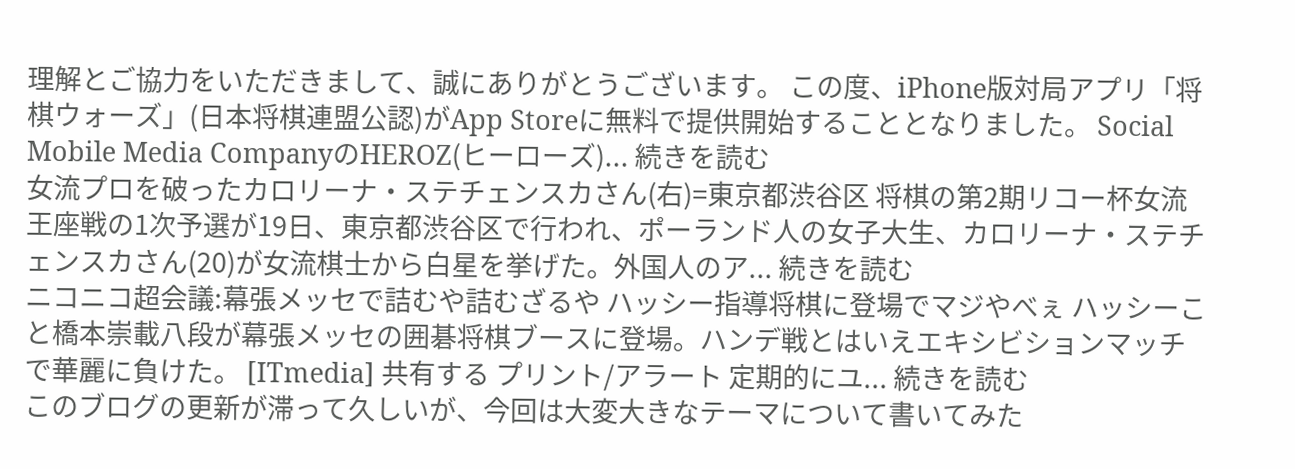理解とご協力をいただきまして、誠にありがとうございます。 この度、iPhone版対局アプリ「将棋ウォーズ」(日本将棋連盟公認)がApp Storeに無料で提供開始することとなりました。 Social Mobile Media CompanyのHEROZ(ヒーローズ)... 続きを読む
女流プロを破ったカロリーナ・ステチェンスカさん(右)=東京都渋谷区 将棋の第2期リコー杯女流王座戦の1次予選が19日、東京都渋谷区で行われ、ポーランド人の女子大生、カロリーナ・ステチェンスカさん(20)が女流棋士から白星を挙げた。外国人のア... 続きを読む
ニコニコ超会議:幕張メッセで詰むや詰むざるや ハッシー指導将棋に登場でマジやべぇ ハッシーこと橋本崇載八段が幕張メッセの囲碁将棋ブースに登場。ハンデ戦とはいえエキシビションマッチで華麗に負けた。 [ITmedia] 共有する プリント/アラート 定期的にユ... 続きを読む
このブログの更新が滞って久しいが、今回は大変大きなテーマについて書いてみた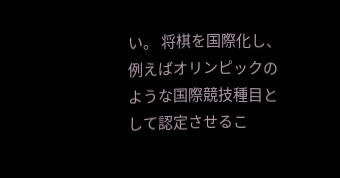い。 将棋を国際化し、例えばオリンピックのような国際競技種目として認定させるこ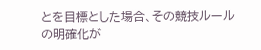とを目標とした場合、その競技ルールの明確化が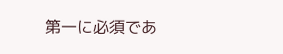第一に必須であ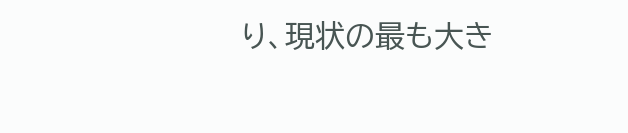り、現状の最も大き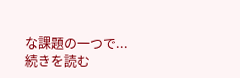な課題の一つで... 続きを読む